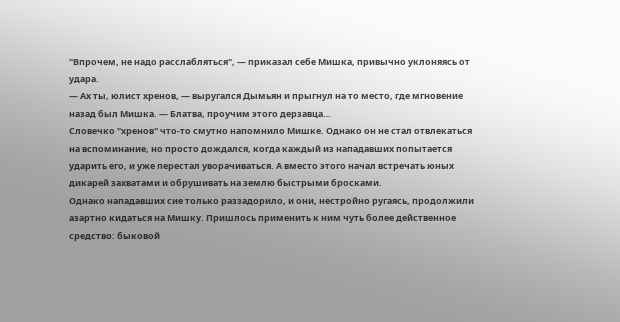"Впрочем, не надо расслабляться", — приказал себе Мишка, привычно уклоняясь от удара.
— Ах ты, юлист хренов, — выругался Дымьян и прыгнул на то место, где мгновение назад был Мишка. — Блатва, проучим этого дерзавца…
Словечко "хренов" что-то смутно напомнило Мишке. Однако он не стал отвлекаться на вспоминание, но просто дождался, когда каждый из нападавших попытается ударить его, и уже перестал уворачиваться. А вместо этого начал встречать юных дикарей захватами и обрушивать на землю быстрыми бросками.
Однако нападавших сие только раззадорило, и они, нестройно ругаясь, продолжили азартно кидаться на Мишку. Пришлось применить к ним чуть более действенное средство: быковой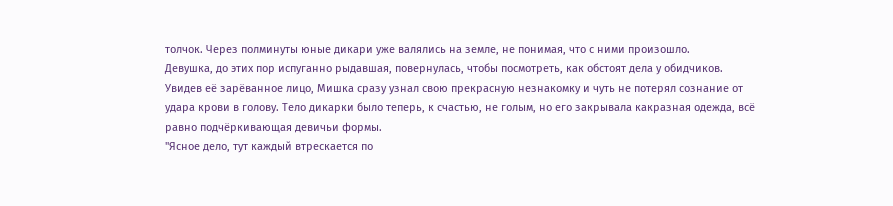толчок. Через полминуты юные дикари уже валялись на земле, не понимая, что с ними произошло.
Девушка, до этих пор испуганно рыдавшая, повернулась, чтобы посмотреть, как обстоят дела у обидчиков.
Увидев её зарёванное лицо, Мишка сразу узнал свою прекрасную незнакомку и чуть не потерял сознание от удара крови в голову. Тело дикарки было теперь, к счастью, не голым, но его закрывала какразная одежда, всё равно подчёркивающая девичьи формы.
"Ясное дело, тут каждый втрескается по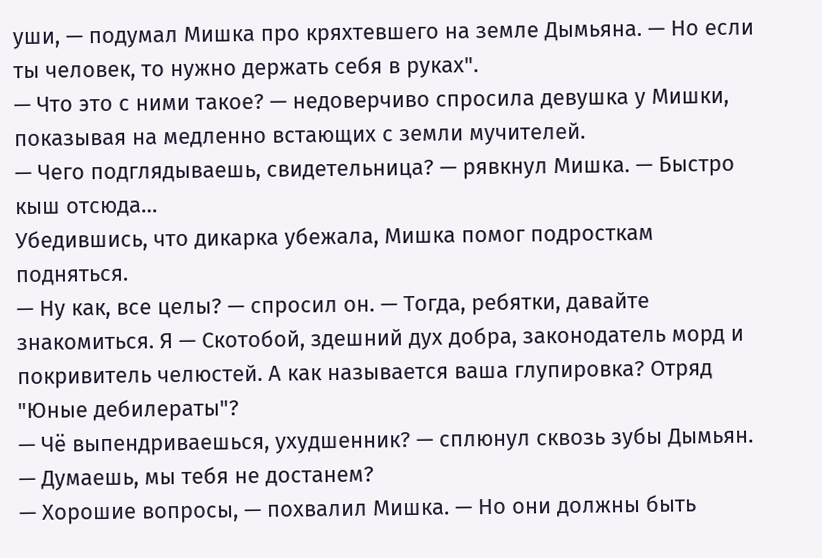уши, — подумал Мишка про кряхтевшего на земле Дымьяна. — Но если ты человек, то нужно держать себя в руках".
— Что это с ними такое? — недоверчиво спросила девушка у Мишки, показывая на медленно встающих с земли мучителей.
— Чего подглядываешь, свидетельница? — рявкнул Мишка. — Быстро кыш отсюда…
Убедившись, что дикарка убежала, Мишка помог подросткам подняться.
— Ну как, все целы? — спросил он. — Тогда, ребятки, давайте знакомиться. Я — Скотобой, здешний дух добра, законодатель морд и покривитель челюстей. А как называется ваша глупировка? Отряд "Юные дебилераты"?
— Чё выпендриваешься, ухудшенник? — сплюнул сквозь зубы Дымьян. — Думаешь, мы тебя не достанем?
— Хорошие вопросы, — похвалил Мишка. — Но они должны быть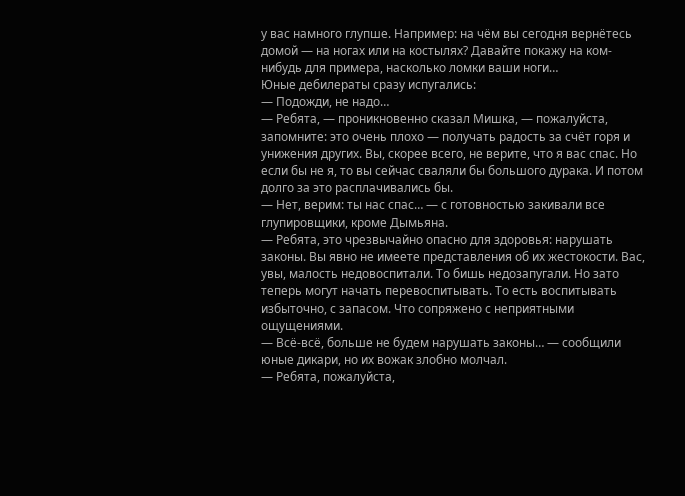у вас намного глупше. Например: на чём вы сегодня вернётесь домой — на ногах или на костылях? Давайте покажу на ком-нибудь для примера, насколько ломки ваши ноги…
Юные дебилераты сразу испугались:
— Подожди, не надо…
— Ребята, — проникновенно сказал Мишка, — пожалуйста, запомните: это очень плохо — получать радость за счёт горя и унижения других. Вы, скорее всего, не верите, что я вас спас. Но если бы не я, то вы сейчас сваляли бы большого дурака. И потом долго за это расплачивались бы.
— Нет, верим: ты нас спас… — с готовностью закивали все глупировщики, кроме Дымьяна.
— Ребята, это чрезвычайно опасно для здоровья: нарушать законы. Вы явно не имеете представления об их жестокости. Вас, увы, малость недовоспитали. То бишь недозапугали. Но зато теперь могут начать перевоспитывать. То есть воспитывать избыточно, с запасом. Что сопряжено с неприятными ощущениями.
— Всё-всё, больше не будем нарушать законы… — сообщили юные дикари, но их вожак злобно молчал.
— Ребята, пожалуйста,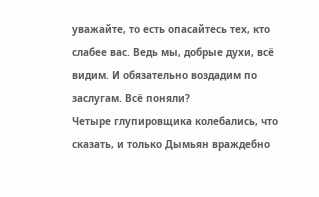уважайте, то есть опасайтесь тех, кто слабее вас. Ведь мы, добрые духи, всё видим. И обязательно воздадим по заслугам. Всё поняли?
Четыре глупировщика колебались, что сказать, и только Дымьян враждебно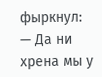фыркнул:
— Да ни хрена мы у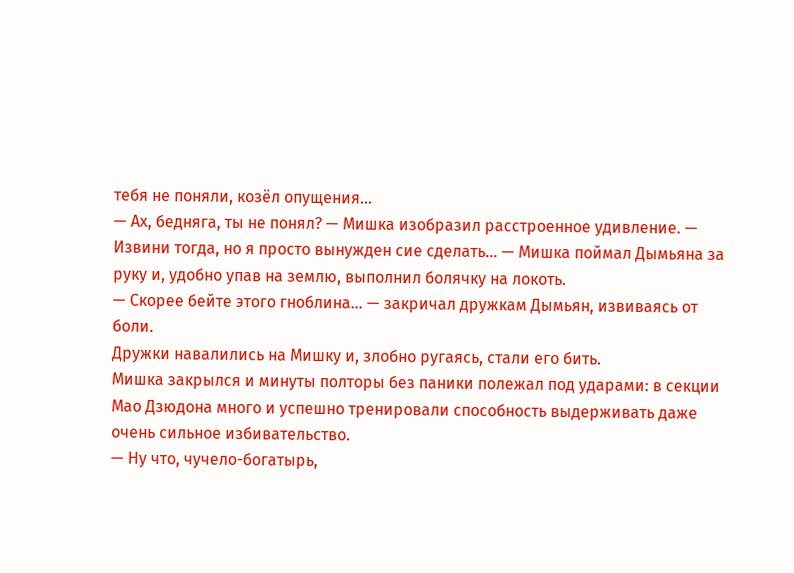тебя не поняли, козёл опущения…
— Ах, бедняга, ты не понял? — Мишка изобразил расстроенное удивление. — Извини тогда, но я просто вынужден сие сделать… — Мишка поймал Дымьяна за руку и, удобно упав на землю, выполнил болячку на локоть.
— Скорее бейте этого гноблина… — закричал дружкам Дымьян, извиваясь от боли.
Дружки навалились на Мишку и, злобно ругаясь, стали его бить.
Мишка закрылся и минуты полторы без паники полежал под ударами: в секции Мао Дзюдона много и успешно тренировали способность выдерживать даже очень сильное избивательство.
— Ну что, чучело-богатырь,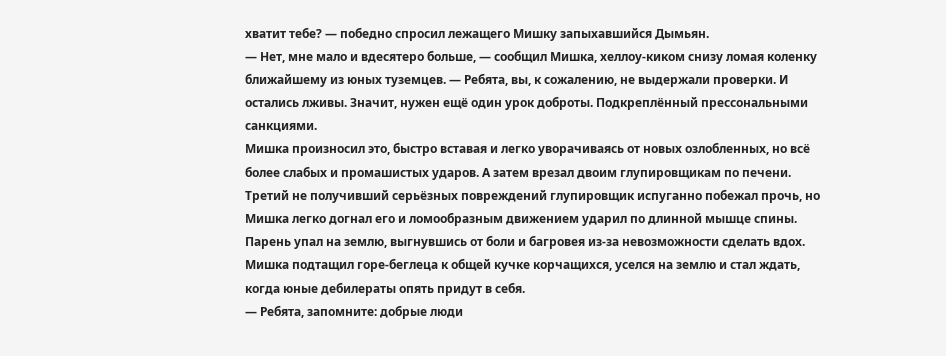хватит тебе? — победно спросил лежащего Мишку запыхавшийся Дымьян.
— Нет, мне мало и вдесятеро больше, — сообщил Мишка, хеллоу-киком снизу ломая коленку ближайшему из юных туземцев. — Ребята, вы, к сожалению, не выдержали проверки. И остались лживы. Значит, нужен ещё один урок доброты. Подкреплённый прессональными санкциями.
Мишка произносил это, быстро вставая и легко уворачиваясь от новых озлобленных, но всё более слабых и промашистых ударов. А затем врезал двоим глупировщикам по печени.
Третий не получивший серьёзных повреждений глупировщик испуганно побежал прочь, но Мишка легко догнал его и ломообразным движением ударил по длинной мышце спины. Парень упал на землю, выгнувшись от боли и багровея из-за невозможности сделать вдох.
Мишка подтащил горе-беглеца к общей кучке корчащихся, уселся на землю и стал ждать, когда юные дебилераты опять придут в себя.
— Ребята, запомните: добрые люди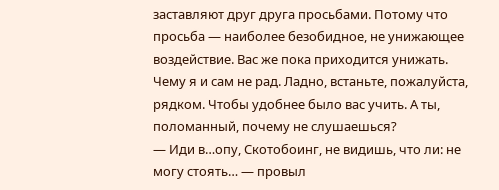заставляют друг друга просьбами. Потому что просьба — наиболее безобидное, не унижающее воздействие. Вас же пока приходится унижать. Чему я и сам не рад. Ладно, встаньте, пожалуйста, рядком. Чтобы удобнее было вас учить. А ты, поломанный, почему не слушаешься?
— Иди в…опу, Скотобоинг, не видишь, что ли: не могу стоять… — провыл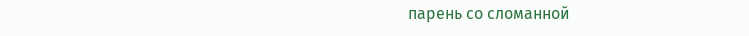парень со сломанной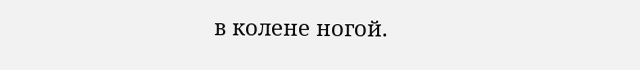в колене ногой.